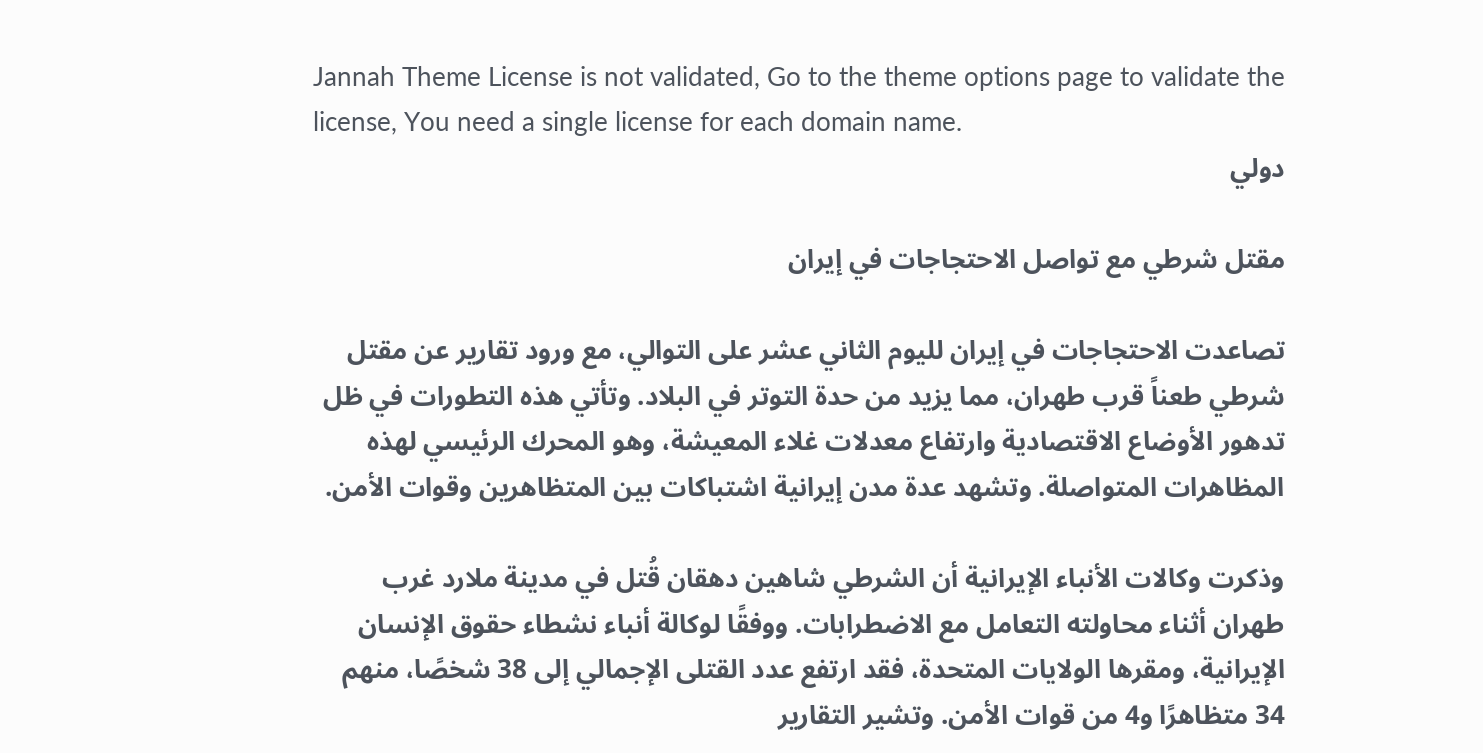Jannah Theme License is not validated, Go to the theme options page to validate the license, You need a single license for each domain name.
دولي

مقتل شرطي مع تواصل الاحتجاجات في إيران

تصاعدت الاحتجاجات في إيران لليوم الثاني عشر على التوالي، مع ورود تقارير عن مقتل شرطي طعناً قرب طهران، مما يزيد من حدة التوتر في البلاد. وتأتي هذه التطورات في ظل تدهور الأوضاع الاقتصادية وارتفاع معدلات غلاء المعيشة، وهو المحرك الرئيسي لهذه المظاهرات المتواصلة. وتشهد عدة مدن إيرانية اشتباكات بين المتظاهرين وقوات الأمن.

وذكرت وكالات الأنباء الإيرانية أن الشرطي شاهين دهقان قُتل في مدينة ملارد غرب طهران أثناء محاولته التعامل مع الاضطرابات. ووفقًا لوكالة أنباء نشطاء حقوق الإنسان الإيرانية، ومقرها الولايات المتحدة، فقد ارتفع عدد القتلى الإجمالي إلى 38 شخصًا، منهم 34 متظاهرًا و4 من قوات الأمن. وتشير التقارير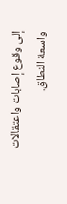إلى وقوع إصابات واعتقالات واسعة النطاق.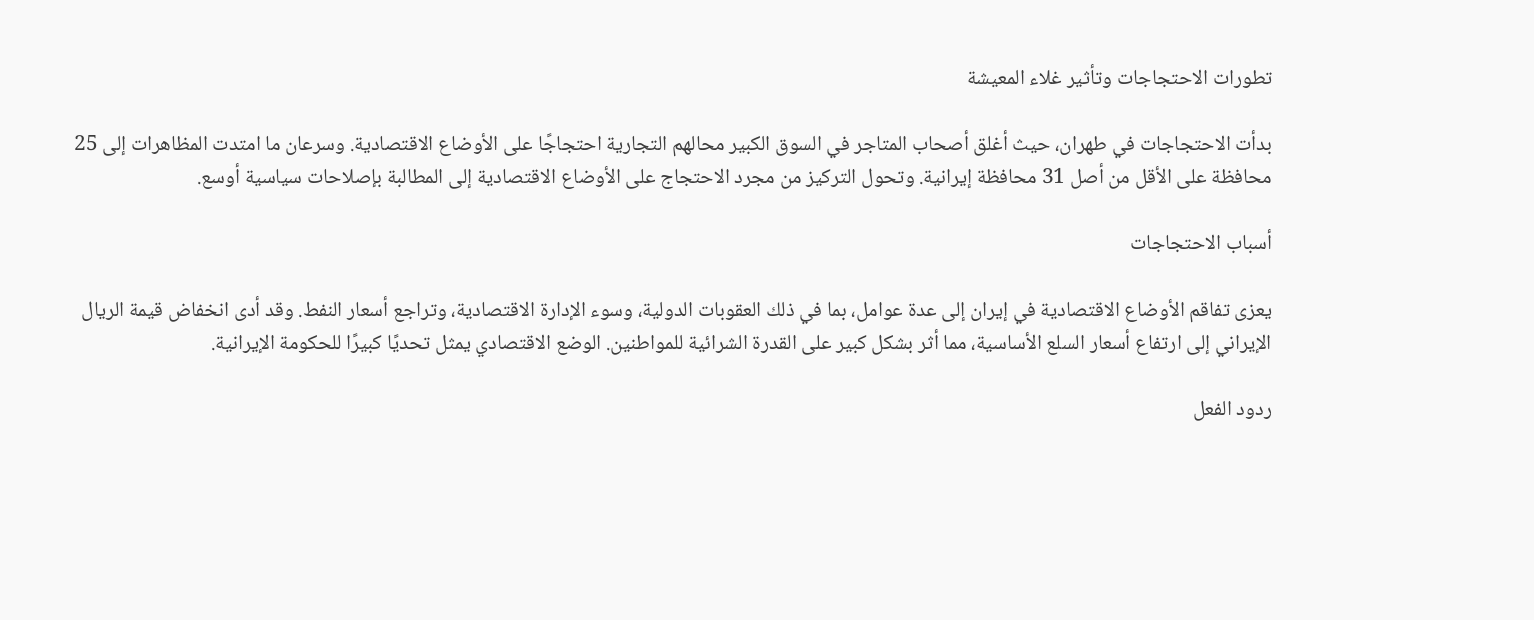تطورات الاحتجاجات وتأثير غلاء المعيشة

بدأت الاحتجاجات في طهران، حيث أغلق أصحاب المتاجر في السوق الكبير محالهم التجارية احتجاجًا على الأوضاع الاقتصادية. وسرعان ما امتدت المظاهرات إلى 25 محافظة على الأقل من أصل 31 محافظة إيرانية. وتحول التركيز من مجرد الاحتجاج على الأوضاع الاقتصادية إلى المطالبة بإصلاحات سياسية أوسع.

أسباب الاحتجاجات

يعزى تفاقم الأوضاع الاقتصادية في إيران إلى عدة عوامل، بما في ذلك العقوبات الدولية، وسوء الإدارة الاقتصادية، وتراجع أسعار النفط. وقد أدى انخفاض قيمة الريال الإيراني إلى ارتفاع أسعار السلع الأساسية، مما أثر بشكل كبير على القدرة الشرائية للمواطنين. الوضع الاقتصادي يمثل تحديًا كبيرًا للحكومة الإيرانية.

ردود الفعل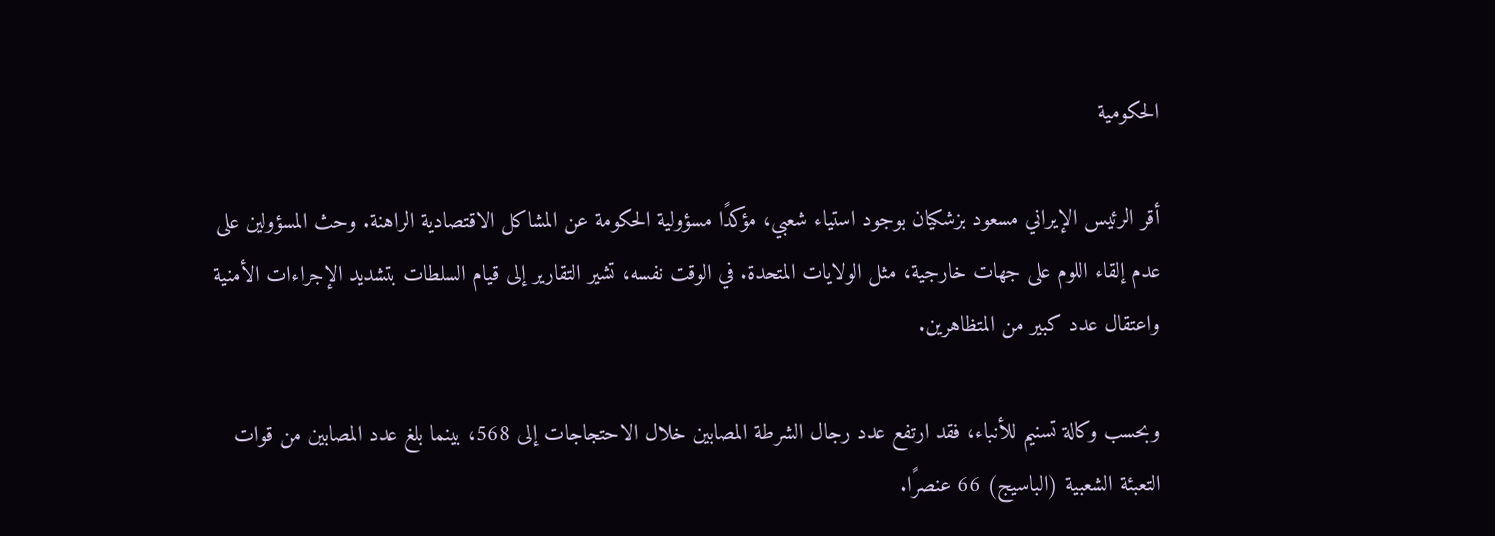الحكومية

أقر الرئيس الإيراني مسعود بزشكيان بوجود استياء شعبي، مؤكدًا مسؤولية الحكومة عن المشاكل الاقتصادية الراهنة. وحث المسؤولين على عدم إلقاء اللوم على جهات خارجية، مثل الولايات المتحدة. في الوقت نفسه، تشير التقارير إلى قيام السلطات بتشديد الإجراءات الأمنية واعتقال عدد كبير من المتظاهرين.

وبحسب وكالة تسنيم للأنباء، فقد ارتفع عدد رجال الشرطة المصابين خلال الاحتجاجات إلى 568، بينما بلغ عدد المصابين من قوات التعبئة الشعبية (الباسيج) 66 عنصرًا.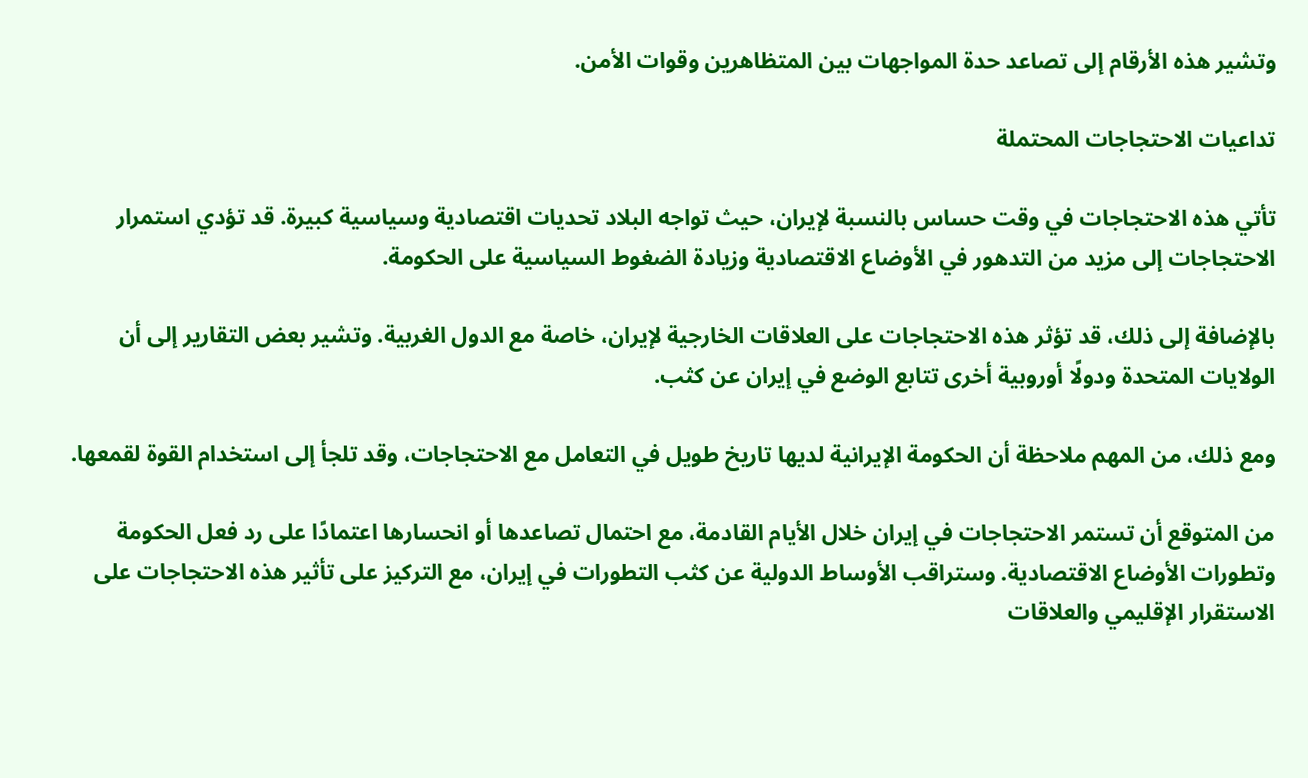وتشير هذه الأرقام إلى تصاعد حدة المواجهات بين المتظاهرين وقوات الأمن.

تداعيات الاحتجاجات المحتملة

تأتي هذه الاحتجاجات في وقت حساس بالنسبة لإيران، حيث تواجه البلاد تحديات اقتصادية وسياسية كبيرة. قد تؤدي استمرار الاحتجاجات إلى مزيد من التدهور في الأوضاع الاقتصادية وزيادة الضغوط السياسية على الحكومة.

بالإضافة إلى ذلك، قد تؤثر هذه الاحتجاجات على العلاقات الخارجية لإيران، خاصة مع الدول الغربية. وتشير بعض التقارير إلى أن الولايات المتحدة ودولًا أوروبية أخرى تتابع الوضع في إيران عن كثب.

ومع ذلك، من المهم ملاحظة أن الحكومة الإيرانية لديها تاريخ طويل في التعامل مع الاحتجاجات، وقد تلجأ إلى استخدام القوة لقمعها.

من المتوقع أن تستمر الاحتجاجات في إيران خلال الأيام القادمة، مع احتمال تصاعدها أو انحسارها اعتمادًا على رد فعل الحكومة وتطورات الأوضاع الاقتصادية. وستراقب الأوساط الدولية عن كثب التطورات في إيران، مع التركيز على تأثير هذه الاحتجاجات على الاستقرار الإقليمي والعلاقات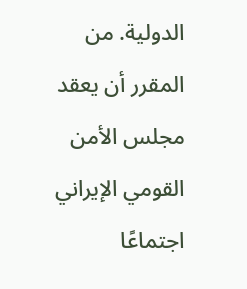الدولية. من المقرر أن يعقد مجلس الأمن القومي الإيراني اجتماعًا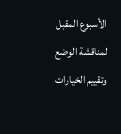الأسبوع المقبل لمناقشة الوضع وتقييم الخيارات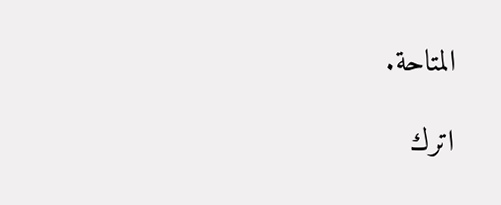المتاحة.

اترك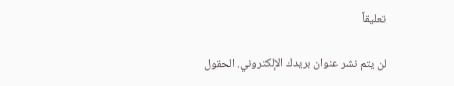تعليقاً

لن يتم نشر عنوان بريدك الإلكتروني. الحقول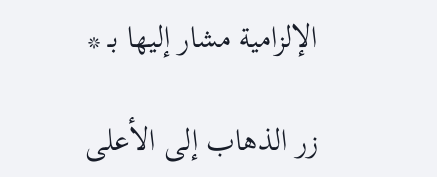الإلزامية مشار إليها بـ *

زر الذهاب إلى الأعلى